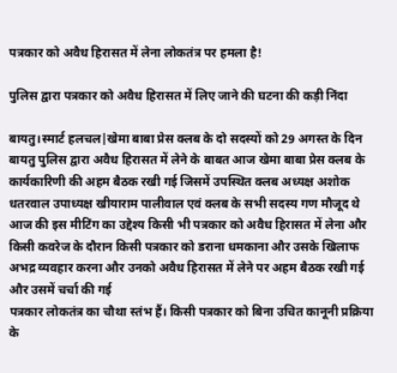पत्रकार को अवैध हिरासत में लेना लोकतंत्र पर हमला है!

पुलिस द्वारा पत्रकार को अवैध हिरासत में लिए जाने की घटना की कड़ी निंदा

बायतु।स्मार्ट हलचल|खेमा बाबा प्रेस क्लब के दो सदस्यों को 29 अगस्त के दिन बायतु पुलिस द्वारा अवैध हिरासत में लेने के बाबत आज खेमा बाबा प्रेस क्लब के कार्यकारिणी की अहम बैठक रखी गई जिसमें उपस्थित क्लब अध्यक्ष अशोक धतरवाल उपाध्यक्ष खीयाराम पालीवाल एवं क्लब के सभी सदस्य गण मौजूद थे आज की इस मीटिंग का उद्देश्य किसी भी पत्रकार को अवैध हिरासत में लेना और किसी कवरेज के दौरान किसी पत्रकार को डराना धमकाना और उसके खिलाफ अभद्र व्यवहार करना और उनको अवैध हिरासत में लेने पर अहम बैठक रखी गई और उसमें चर्चा की गई
पत्रकार लोकतंत्र का चौथा स्तंभ हैं। किसी पत्रकार को बिना उचित कानूनी प्रक्रिया के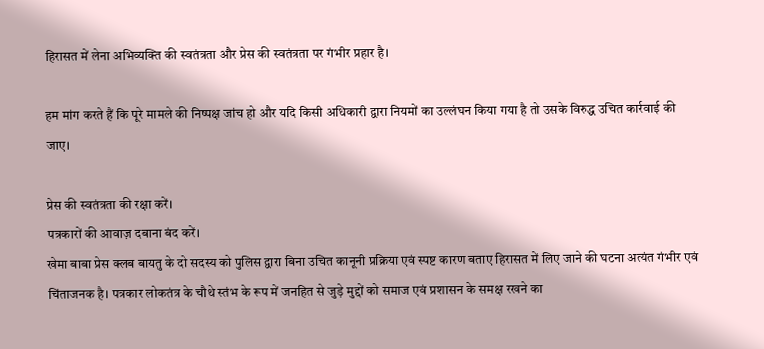हिरासत में लेना अभिव्यक्ति की स्वतंत्रता और प्रेस की स्वतंत्रता पर गंभीर प्रहार है।

हम मांग करते हैं कि पूरे मामले की निष्पक्ष जांच हो और यदि किसी अधिकारी द्वारा नियमों का उल्लंघन किया गया है तो उसके विरुद्ध उचित कार्रवाई की जाए।

प्रेस की स्वतंत्रता की रक्षा करें।
पत्रकारों की आवाज़ दबाना बंद करें।
खेमा बाबा प्रेस क्लब बायतु के दो सदस्य को पुलिस द्वारा बिना उचित कानूनी प्रक्रिया एवं स्पष्ट कारण बताए हिरासत में लिए जाने की घटना अत्यंत गंभीर एवं चिंताजनक है। पत्रकार लोकतंत्र के चौथे स्तंभ के रूप में जनहित से जुड़े मुद्दों को समाज एवं प्रशासन के समक्ष रखने का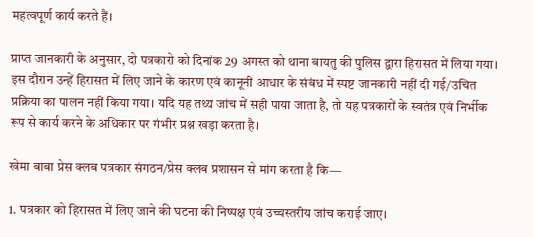महत्वपूर्ण कार्य करते हैं।

प्राप्त जानकारी के अनुसार, दो पत्रकारो को दिनांक 29 अगस्त को थाना बायतु की पुलिस द्वारा हिरासत में लिया गया। इस दौरान उन्हें हिरासत में लिए जाने के कारण एवं कानूनी आधार के संबंध में स्पष्ट जानकारी नहीं दी गई/उचित प्रक्रिया का पालन नहीं किया गया। यदि यह तथ्य जांच में सही पाया जाता है, तो यह पत्रकारों के स्वतंत्र एवं निर्भीक रूप से कार्य करने के अधिकार पर गंभीर प्रश्न खड़ा करता है।

खेमा बाबा प्रेस क्लब पत्रकार संगठन/प्रेस क्लब प्रशासन से मांग करता है कि—

1. पत्रकार को हिरासत में लिए जाने की घटना की निष्पक्ष एवं उच्चस्तरीय जांच कराई जाए।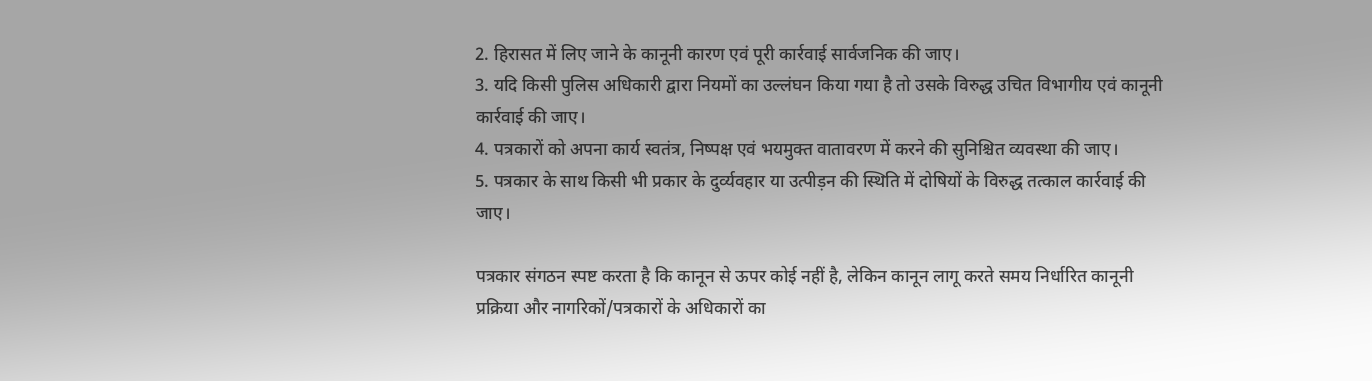2. हिरासत में लिए जाने के कानूनी कारण एवं पूरी कार्रवाई सार्वजनिक की जाए।
3. यदि किसी पुलिस अधिकारी द्वारा नियमों का उल्लंघन किया गया है तो उसके विरुद्ध उचित विभागीय एवं कानूनी कार्रवाई की जाए।
4. पत्रकारों को अपना कार्य स्वतंत्र, निष्पक्ष एवं भयमुक्त वातावरण में करने की सुनिश्चित व्यवस्था की जाए।
5. पत्रकार के साथ किसी भी प्रकार के दुर्व्यवहार या उत्पीड़न की स्थिति में दोषियों के विरुद्ध तत्काल कार्रवाई की जाए।

पत्रकार संगठन स्पष्ट करता है कि कानून से ऊपर कोई नहीं है, लेकिन कानून लागू करते समय निर्धारित कानूनी प्रक्रिया और नागरिकों/पत्रकारों के अधिकारों का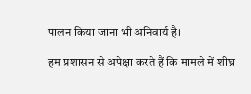पालन किया जाना भी अनिवार्य है।

हम प्रशासन से अपेक्षा करते हैं कि मामले में शीघ्र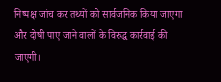निष्पक्ष जांच कर तथ्यों को सार्वजनिक किया जाएगा और दोषी पाए जाने वालों के विरुद्ध कार्रवाई की जाएगी।